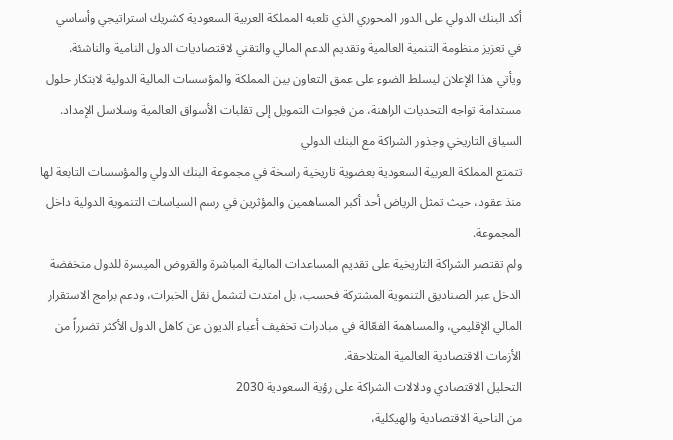أكد البنك الدولي على الدور المحوري الذي تلعبه المملكة العربية السعودية كشريك استراتيجي وأساسي في تعزيز منظومة التنمية العالمية وتقديم الدعم المالي والتقني لاقتصاديات الدول النامية والناشئة.
ويأتي هذا الإعلان ليسلط الضوء على عمق التعاون بين المملكة والمؤسسات المالية الدولية لابتكار حلول مستدامة تواجه التحديات الراهنة، من فجوات التمويل إلى تقلبات الأسواق العالمية وسلاسل الإمداد.
السياق التاريخي وجذور الشراكة مع البنك الدولي
تتمتع المملكة العربية السعودية بعضوية تاريخية راسخة في مجموعة البنك الدولي والمؤسسات التابعة لها منذ عقود، حيث تمثل الرياض أحد أكبر المساهمين والمؤثرين في رسم السياسات التنموية الدولية داخل المجموعة.
ولم تقتصر الشراكة التاريخية على تقديم المساعدات المالية المباشرة والقروض الميسرة للدول منخفضة الدخل عبر الصناديق التنموية المشتركة فحسب، بل امتدت لتشمل نقل الخبرات، ودعم برامج الاستقرار المالي الإقليمي، والمساهمة الفعّالة في مبادرات تخفيف أعباء الديون عن كاهل الدول الأكثر تضرراً من الأزمات الاقتصادية العالمية المتلاحقة.
التحليل الاقتصادي ودلالات الشراكة على رؤية السعودية 2030
من الناحية الاقتصادية والهيكلية،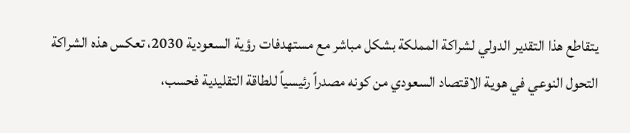يتقاطع هذا التقدير الدولي لشراكة المملكة بشكل مباشر مع مستهدفات رؤية السعودية 2030، تعكس هذه الشراكة التحول النوعي في هوية الاقتصاد السعودي من كونه مصدراً رئيسياً للطاقة التقليدية فحسب،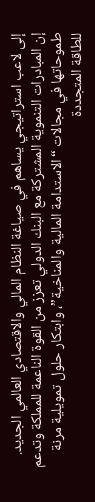إلى لاعب استراتيجي يساهم في صياغة النظام المالي والاقتصادي العالمي الجديد.
إن المبادرات التنموية المشتركة مع البنك الدولي تعزز من القوة الناعمة للمملكة وتدعم طموحاتها في مجالات “الاستدامة المالية والمناخية”، وابتكار حلول تمويلية مرنة للطاقة المتجددة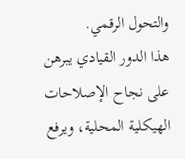والتحول الرقمي.
هذا الدور القيادي يبرهن على نجاح الإصلاحات الهيكلية المحلية، ويرفع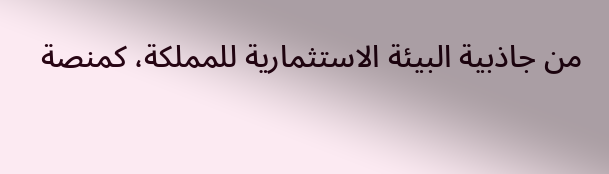من جاذبية البيئة الاستثمارية للمملكة، كمنصة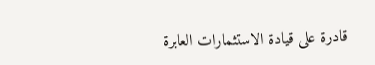قادرة على قيادة الاستثمارات العابرة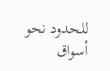للحدود نحو أسواق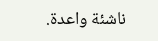ناشئة واعدة.